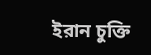ইরান চুক্তি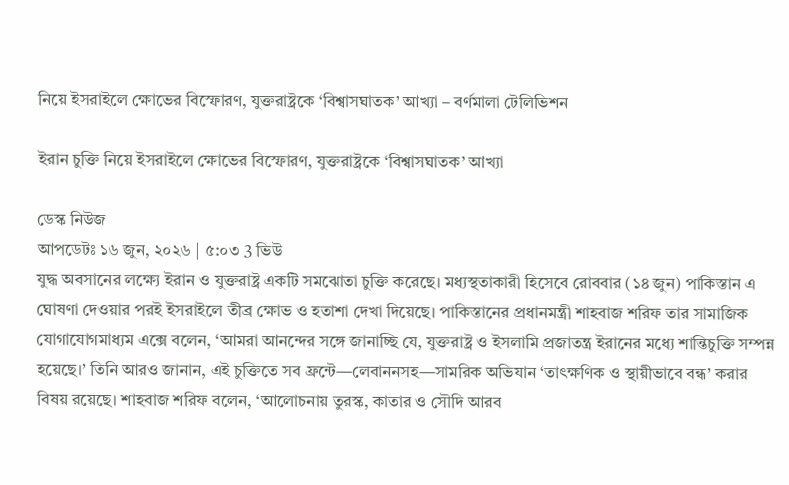নিয়ে ইসরাইলে ক্ষোভের বিস্ফোরণ, যুক্তরাষ্ট্রকে ‘বিশ্বাসঘাতক’ আখ্যা – বর্ণমালা টেলিভিশন

ইরান চুক্তি নিয়ে ইসরাইলে ক্ষোভের বিস্ফোরণ, যুক্তরাষ্ট্রকে ‘বিশ্বাসঘাতক’ আখ্যা

ডেস্ক নিউজ
আপডেটঃ ১৬ জুন, ২০২৬ | ৫:০৩ 3 ভিউ
যুদ্ধ অবসানের লক্ষ্যে ইরান ও যুক্তরাষ্ট্র একটি সমঝোতা চুক্তি করেছে। মধ্যস্থতাকারী হিসেবে রোববার (১৪ জুন) পাকিস্তান এ ঘোষণা দেওয়ার পরই ইসরাইলে তীব্র ক্ষোভ ও হতাশা দেখা দিয়েছে। পাকিস্তানের প্রধানমন্ত্রী শাহবাজ শরিফ তার সামাজিক যোগাযোগমাধ্যম এক্সে বলেন, ‘আমরা আনন্দের সঙ্গে জানাচ্ছি যে, যুক্তরাষ্ট্র ও ইসলামি প্রজাতন্ত্র ইরানের মধ্যে শান্তিচুক্তি সম্পন্ন হয়েছে।’ তিনি আরও জানান, এই চুক্তিতে সব ফ্রন্টে—লেবাননসহ—সামরিক অভিযান ‘তাৎক্ষণিক ও স্থায়ীভাবে বন্ধ’ করার বিষয় রয়েছে। শাহবাজ শরিফ বলেন, ‘আলোচনায় তুরস্ক, কাতার ও সৌদি আরব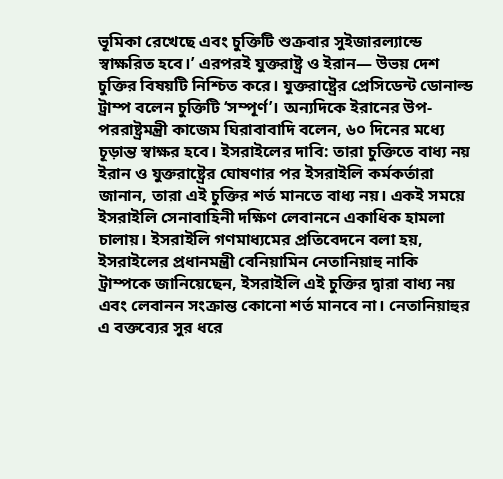ভূমিকা রেখেছে এবং চুক্তিটি শুক্রবার সুইজারল্যান্ডে স্বাক্ষরিত হবে।’ এরপরই যুক্তরাষ্ট্র ও ইরান— উভয় দেশ চুক্তির বিষয়টি নিশ্চিত করে। যুক্তরাষ্ট্রের প্রেসিডেন্ট ডোনাল্ড ট্রাম্প বলেন চুক্তিটি ‘সম্পূর্ণ’। অন্যদিকে ইরানের উপ-পররাষ্ট্রমন্ত্রী কাজেম ঘিরাবাবাদি বলেন, ৬০ দিনের মধ্যে চূড়ান্ত স্বাক্ষর হবে। ইসরাইলের দাবি: তারা চুক্তিতে বাধ্য নয় ইরান ও যুক্তরাষ্ট্রের ঘোষণার পর ইসরাইলি কর্মকর্তারা জানান, তারা এই চুক্তির শর্ত মানতে বাধ্য নয়। একই সময়ে ইসরাইলি সেনাবাহিনী দক্ষিণ লেবাননে একাধিক হামলা চালায়। ইসরাইলি গণমাধ্যমের প্রতিবেদনে বলা হয়, ইসরাইলের প্রধানমন্ত্রী বেনিয়ামিন নেতানিয়াহু নাকি ট্রাম্পকে জানিয়েছেন, ইসরাইলি এই চুক্তির দ্বারা বাধ্য নয় এবং লেবানন সংক্রান্ত কোনো শর্ত মানবে না। নেতানিয়াহুর এ বক্তব্যের সুর ধরে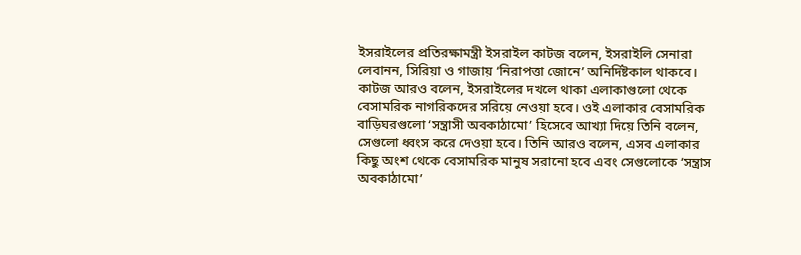ইসরাইলের প্রতিরক্ষামন্ত্রী ইসরাইল কাটজ বলেন, ইসরাইলি সেনারা লেবানন, সিরিয়া ও গাজায় ‘নিরাপত্তা জোনে’ অনির্দিষ্টকাল থাকবে। কাটজ আরও বলেন, ইসরাইলের দখলে থাকা এলাকাগুলো থেকে বেসামরিক নাগরিকদের সরিয়ে নেওয়া হবে। ওই এলাকার বেসামরিক বাড়িঘরগুলো ‘সন্ত্রাসী অবকাঠামো’ হিসেবে আখ্যা দিয়ে তিনি বলেন, সেগুলো ধ্বংস করে দেওয়া হবে। তিনি আরও বলেন, এসব এলাকার কিছু অংশ থেকে বেসামরিক মানুষ সরানো হবে এবং সেগুলোকে ‘সন্ত্রাস অবকাঠামো’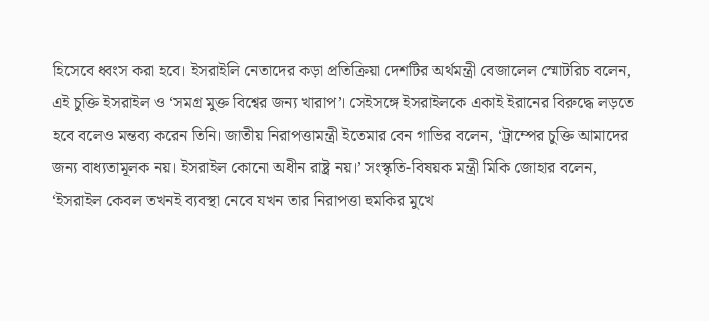হিসেবে ধ্বংস করা হবে। ইসরাইলি নেতাদের কড়া প্রতিক্রিয়া দেশটির অর্থমন্ত্রী বেজালেল স্মোটরিচ বলেন, এই চুক্তি ইসরাইল ও ‘সমগ্র মুক্ত বিশ্বের জন্য খারাপ’। সেইসঙ্গে ইসরাইলকে একাই ইরানের বিরুদ্ধে লড়তে হবে বলেও মন্তব্য করেন তিনি। জাতীয় নিরাপত্তামন্ত্রী ইতেমার বেন গাভির বলেন, ‘ট্রাম্পের চুক্তি আমাদের জন্য বাধ্যতামূলক নয়। ইসরাইল কোনো অধীন রাষ্ট্র নয়।’ সংস্কৃতি-বিষয়ক মন্ত্রী মিকি জোহার বলেন, ‘ইসরাইল কেবল তখনই ব্যবস্থা নেবে যখন তার নিরাপত্তা হুমকির মুখে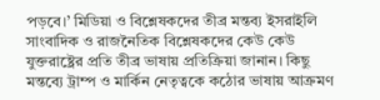পড়বে।’ মিডিয়া ও বিশ্লেষকদের তীব্র মন্তব্য ইসরাইলি সাংবাদিক ও রাজনৈতিক বিশ্লেষকদের কেউ কেউ যুক্তরাষ্ট্রের প্রতি তীব্র ভাষায় প্রতিক্রিয়া জানান। কিছু মন্তব্যে ট্রাম্প ও মার্কিন নেতৃত্বকে কঠোর ভাষায় আক্রমণ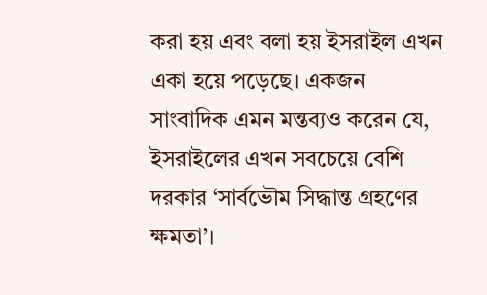করা হয় এবং বলা হয় ইসরাইল এখন একা হয়ে পড়েছে। একজন সাংবাদিক এমন মন্তব্যও করেন যে, ইসরাইলের এখন সবচেয়ে বেশি দরকার ‘সার্বভৌম সিদ্ধান্ত গ্রহণের ক্ষমতা’।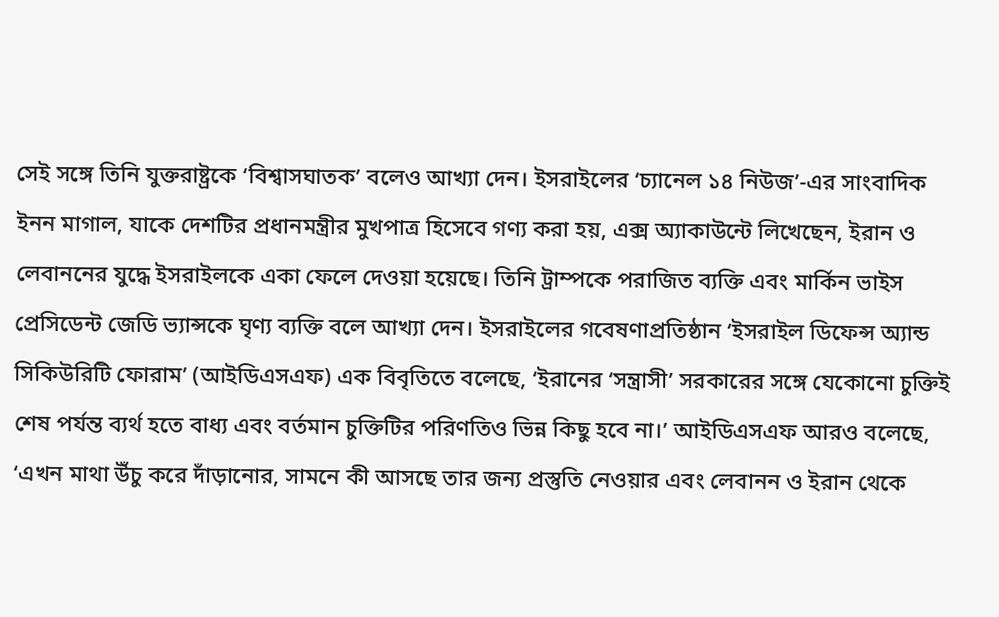সেই সঙ্গে তিনি যুক্তরাষ্ট্রকে ‘বিশ্বাসঘাতক’ বলেও আখ্যা দেন। ইসরাইলের ‘চ্যানেল ১৪ নিউজ’-এর সাংবাদিক ইনন মাগাল, যাকে দেশটির প্রধানমন্ত্রীর মুখপাত্র হিসেবে গণ্য করা হয়, এক্স অ্যাকাউন্টে লিখেছেন, ইরান ও লেবাননের যুদ্ধে ইসরাইলকে একা ফেলে দেওয়া হয়েছে। তিনি ট্রাম্পকে পরাজিত ব্যক্তি এবং মার্কিন ভাইস প্রেসিডেন্ট জেডি ভ্যান্সকে ঘৃণ্য ব্যক্তি বলে আখ্যা দেন। ইসরাইলের গবেষণাপ্রতিষ্ঠান ‘ইসরাইল ডিফেন্স অ্যান্ড সিকিউরিটি ফোরাম’ (আইডিএসএফ) এক বিবৃতিতে বলেছে, ‘ইরানের ‘সন্ত্রাসী’ সরকারের সঙ্গে যেকোনো চুক্তিই শেষ পর্যন্ত ব্যর্থ হতে বাধ্য এবং বর্তমান চুক্তিটির পরিণতিও ভিন্ন কিছু হবে না।’ আইডিএসএফ আরও বলেছে, ‘এখন মাথা উঁচু করে দাঁড়ানোর, সামনে কী আসছে তার জন্য প্রস্তুতি নেওয়ার এবং লেবানন ও ইরান থেকে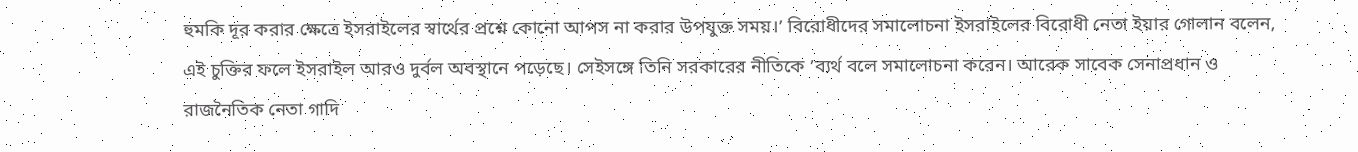হুমকি দূর করার ক্ষেত্রে ইসরাইলের স্বার্থের প্রশ্নে কোনো আপস না করার উপযুক্ত সময়।’ বিরোধীদের সমালোচনা ইসরাইলের বিরোধী নেতা ইয়ার গোলান বলেন, এই চুক্তির ফলে ইসরাইল আরও দুর্বল অবস্থানে পড়েছে। সেইসঙ্গে তিনি সরকারের নীতিকে ’ব্যর্থ বলে সমালোচনা করেন। আরেক সাবেক সেনাপ্রধান ও রাজনৈতিক নেতা গাদি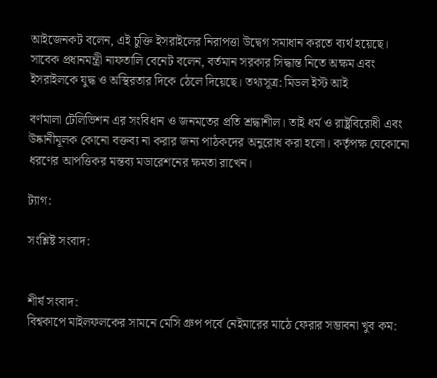আইজেনকট বলেন, এই চুক্তি ইসরাইলের নিরাপত্তা উদ্বেগ সমাধান করতে ব্যর্থ হয়েছে। সাবেক প্রধানমন্ত্রী নাফতালি বেনেট বলেন, বর্তমান সরকার সিদ্ধান্ত নিতে অক্ষম এবং ইসরাইলকে যুদ্ধ ও অস্থিরতার দিকে ঠেলে দিয়েছে। তথ্যসূত্র: মিডল ইস্ট আই

বর্ণমালা টেলিভিশন এর সংবিধান ও জনমতের প্রতি শ্রদ্ধাশীল। তাই ধর্ম ও রাষ্ট্রবিরোধী এবং উষ্কানীমূলক কোনো বক্তব্য না করার জন্য পাঠকদের অনুরোধ করা হলো। কর্তৃপক্ষ যেকোনো ধরণের আপত্তিকর মন্তব্য মডারেশনের ক্ষমতা রাখেন।

ট্যাগ:

সংশ্লিষ্ট সংবাদ:


শীর্ষ সংবাদ:
বিশ্বকাপে মাইলফলকের সামনে মেসি গ্রুপ পর্বে নেইমারের মাঠে ফেরার সম্ভাবনা খুব কম: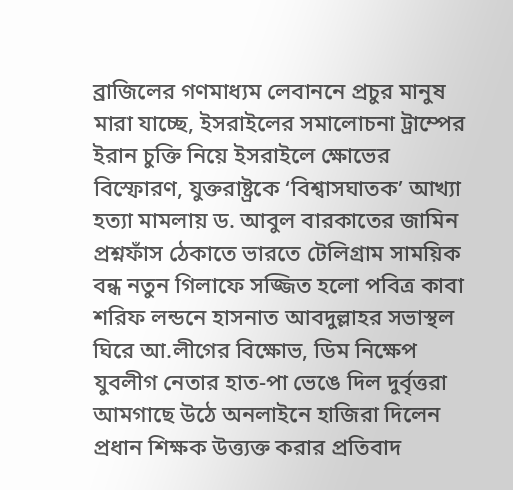ব্রাজিলের গণমাধ্যম লেবাননে প্রচুর মানুষ মারা যাচ্ছে, ইসরাইলের সমালোচনা ট্রাম্পের ইরান চুক্তি নিয়ে ইসরাইলে ক্ষোভের বিস্ফোরণ, যুক্তরাষ্ট্রকে ‘বিশ্বাসঘাতক’ আখ্যা হত্যা মামলায় ড. আবুল বারকাতের জামিন প্রশ্নফাঁস ঠেকাতে ভারতে টেলিগ্রাম সাময়িক বন্ধ নতুন গিলাফে সজ্জিত হলো পবিত্র কাবা শরিফ লন্ডনে হাসনাত আবদুল্লাহর সভাস্থল ঘিরে আ.লীগের বিক্ষোভ, ডিম নিক্ষেপ যুবলীগ নেতার হাত-পা ভেঙে দিল দুর্বৃত্তরা আমগাছে উঠে অনলাইনে হাজিরা দিলেন প্রধান শিক্ষক উত্ত্যক্ত করার প্রতিবাদ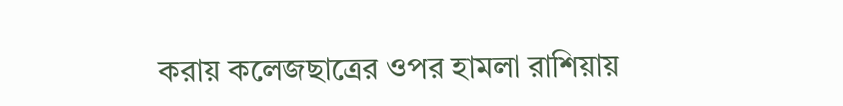করায় কলেজছাত্রের ওপর হামলা রাশিয়ায়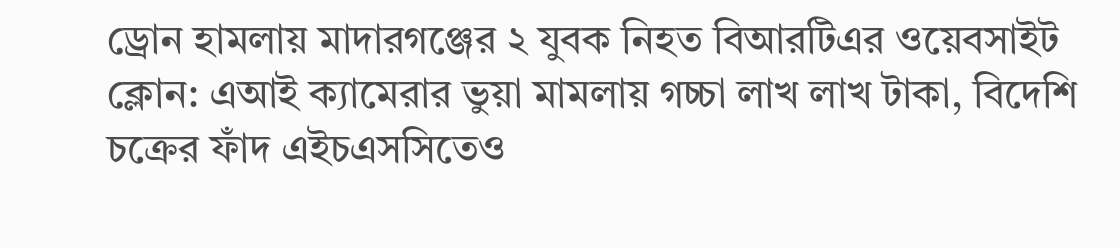ড্রোন হামলায় মাদারগঞ্জের ২ যুবক নিহত বিআরটিএর ওয়েবসাইট ক্লোন: এআই ক্যামেরার ভুয়া মামলায় গচ্চা লাখ লাখ টাকা, বিদেশি চক্রের ফাঁদ এইচএসসিতেও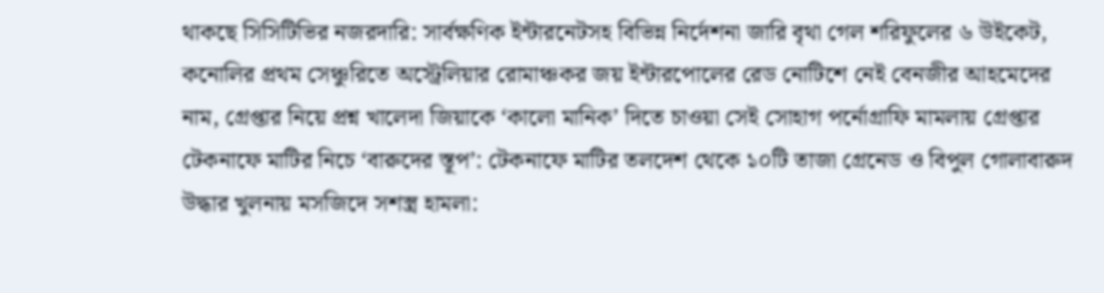থাকছে সিসিটিভির নজরদারি: সার্বক্ষণিক ইন্টারনেটসহ বিভিন্ন নির্দেশনা জারি বৃথা গেল শরিফুলের ৬ উইকেট, কনোলির প্রথম সেঞ্চুরিতে অস্ট্রেলিয়ার রোমাঞ্চকর জয় ইন্টারপোলের রেড নোটিশে নেই বেনজীর আহমেদের নাম, গ্রেপ্তার নিয়ে প্রশ্ন খালেদা জিয়াকে ‘কালো মানিক’ দিতে চাওয়া সেই সোহাগ পর্নোগ্রাফি মামলায় গ্রেপ্তার টেকনাফে মাটির নিচে ‘বারুদের স্তূপ’: টেকনাফে মাটির তলদেশ থেকে ১০টি তাজা গ্রেনেড ও বিপুল গোলাবারুদ উদ্ধার খুলনায় মসজিদে সশস্ত্র হামলা: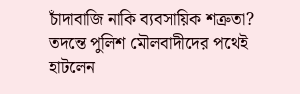চাঁদাবাজি নাকি ব্যবসায়িক শত্রুতা? তদন্তে পুলিশ মৌলবাদীদের পথেই হাটলেন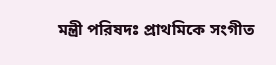মন্ত্রী পরিষদঃ প্রাথমিকে সংগীত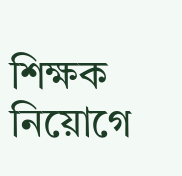শিক্ষক নিয়োগে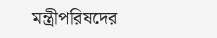মন্ত্রীপরিষদের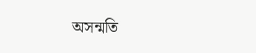অসন্মতি